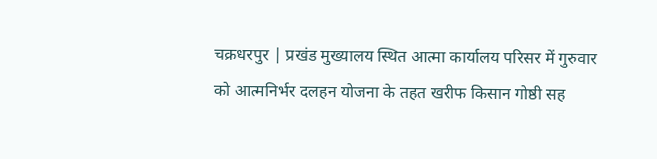चक्रधरपुर | प्रखंड मुख्यालय स्थित आत्मा कार्यालय परिसर में गुरुवार को आत्मनिर्भर दलहन योजना के तहत खरीफ किसान गोष्ठी सह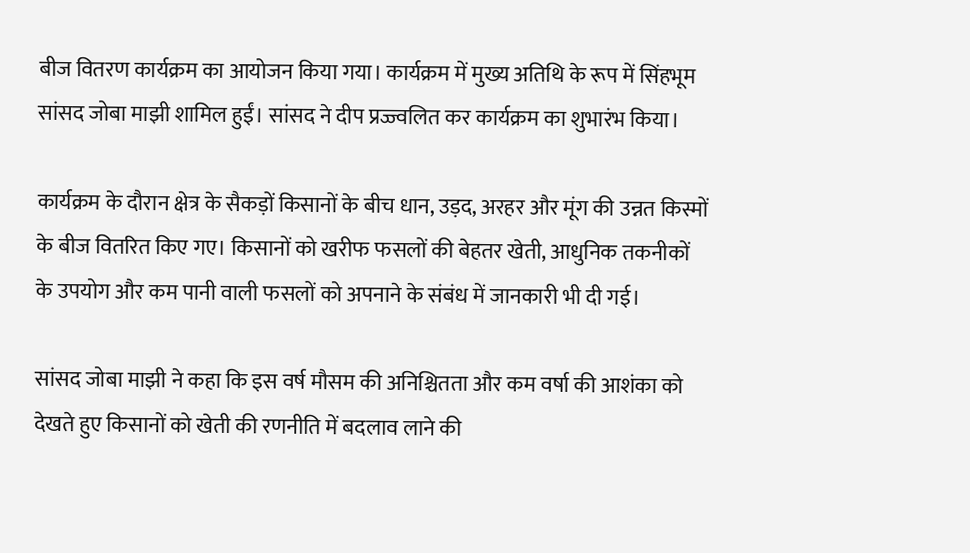बीज वितरण कार्यक्रम का आयोजन किया गया। कार्यक्रम में मुख्य अतिथि के रूप में सिंहभूम सांसद जोबा माझी शामिल हुईं। सांसद ने दीप प्रज्ज्वलित कर कार्यक्रम का शुभारंभ किया।

कार्यक्रम के दौरान क्षेत्र के सैकड़ों किसानों के बीच धान, उड़द, अरहर और मूंग की उन्नत किस्मों के बीज वितरित किए गए। किसानों को खरीफ फसलों की बेहतर खेती, आधुनिक तकनीकों के उपयोग और कम पानी वाली फसलों को अपनाने के संबंध में जानकारी भी दी गई।

सांसद जोबा माझी ने कहा कि इस वर्ष मौसम की अनिश्चितता और कम वर्षा की आशंका को देखते हुए किसानों को खेती की रणनीति में बदलाव लाने की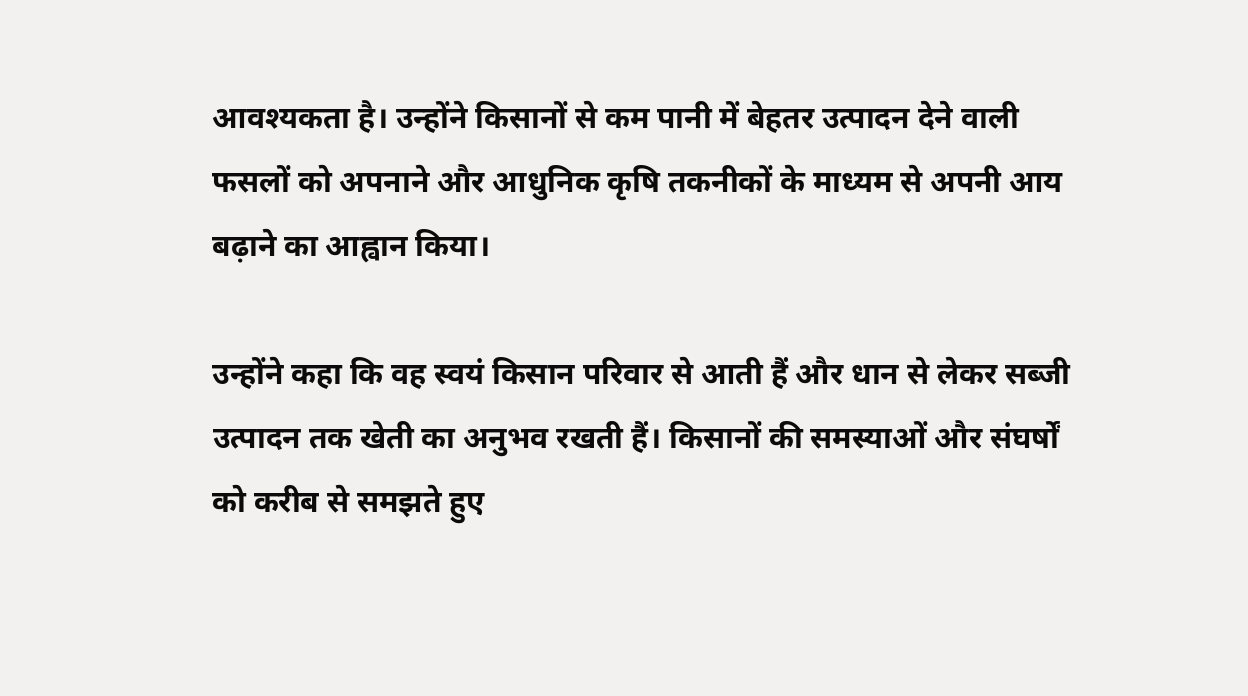आवश्यकता है। उन्होंने किसानों से कम पानी में बेहतर उत्पादन देने वाली फसलों को अपनाने और आधुनिक कृषि तकनीकों के माध्यम से अपनी आय बढ़ाने का आह्वान किया।

उन्होंने कहा कि वह स्वयं किसान परिवार से आती हैं और धान से लेकर सब्जी उत्पादन तक खेती का अनुभव रखती हैं। किसानों की समस्याओं और संघर्षों को करीब से समझते हुए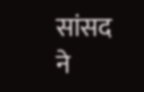सांसद ने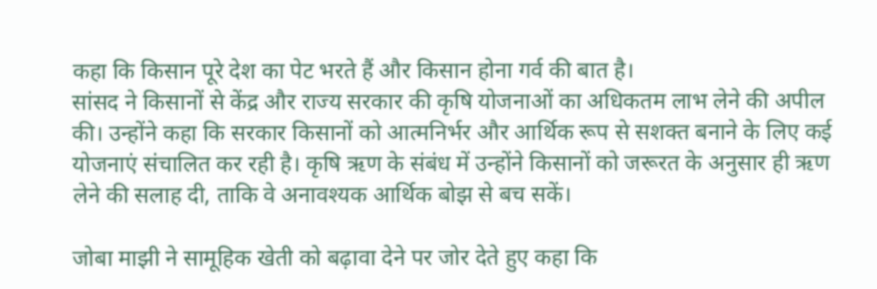कहा कि किसान पूरे देश का पेट भरते हैं और किसान होना गर्व की बात है।
सांसद ने किसानों से केंद्र और राज्य सरकार की कृषि योजनाओं का अधिकतम लाभ लेने की अपील की। उन्होंने कहा कि सरकार किसानों को आत्मनिर्भर और आर्थिक रूप से सशक्त बनाने के लिए कई योजनाएं संचालित कर रही है। कृषि ऋण के संबंध में उन्होंने किसानों को जरूरत के अनुसार ही ऋण लेने की सलाह दी, ताकि वे अनावश्यक आर्थिक बोझ से बच सकें।

जोबा माझी ने सामूहिक खेती को बढ़ावा देने पर जोर देते हुए कहा कि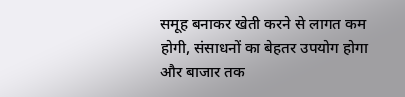समूह बनाकर खेती करने से लागत कम होगी, संसाधनों का बेहतर उपयोग होगा और बाजार तक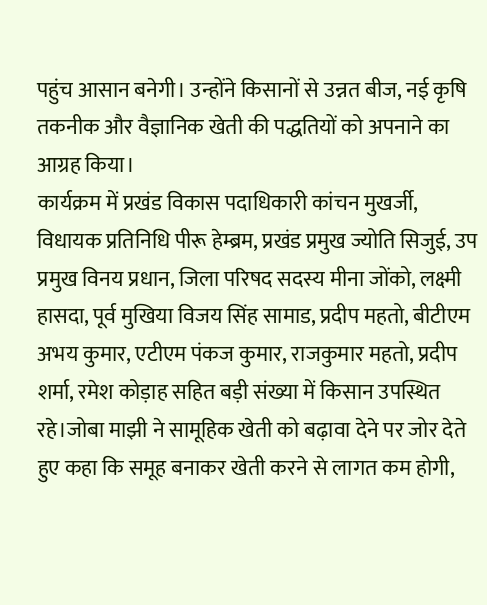पहुंच आसान बनेगी। उन्होंने किसानों से उन्नत बीज, नई कृषि तकनीक और वैज्ञानिक खेती की पद्धतियों को अपनाने का आग्रह किया।
कार्यक्रम में प्रखंड विकास पदाधिकारी कांचन मुखर्जी, विधायक प्रतिनिधि पीरू हेम्ब्रम, प्रखंड प्रमुख ज्योति सिजुई, उप प्रमुख विनय प्रधान, जिला परिषद सदस्य मीना जोंको, लक्ष्मी हासदा, पूर्व मुखिया विजय सिंह सामाड, प्रदीप महतो, बीटीएम अभय कुमार, एटीएम पंकज कुमार, राजकुमार महतो, प्रदीप शर्मा, रमेश कोड़ाह सहित बड़ी संख्या में किसान उपस्थित रहे।जोबा माझी ने सामूहिक खेती को बढ़ावा देने पर जोर देते हुए कहा कि समूह बनाकर खेती करने से लागत कम होगी,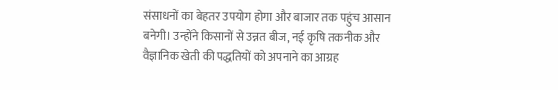संसाधनों का बेहतर उपयोग होगा और बाजार तक पहुंच आसान बनेगी। उन्होंने किसानों से उन्नत बीज, नई कृषि तकनीक और वैज्ञानिक खेती की पद्धतियों को अपनाने का आग्रह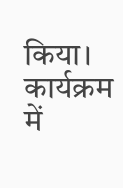किया।
कार्यक्रम में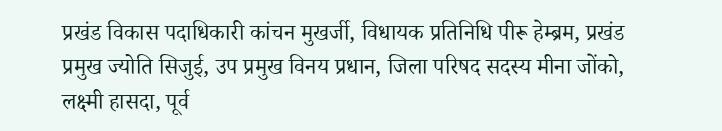प्रखंड विकास पदाधिकारी कांचन मुखर्जी, विधायक प्रतिनिधि पीरू हेम्ब्रम, प्रखंड प्रमुख ज्योति सिजुई, उप प्रमुख विनय प्रधान, जिला परिषद सदस्य मीना जोंको, लक्ष्मी हासदा, पूर्व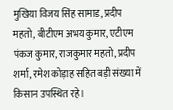मुखिया विजय सिंह सामाड, प्रदीप महतो, बीटीएम अभय कुमार, एटीएम पंकज कुमार, राजकुमार महतो, प्रदीप शर्मा, रमेश कोड़ाह सहित बड़ी संख्या में किसान उपस्थित रहे।